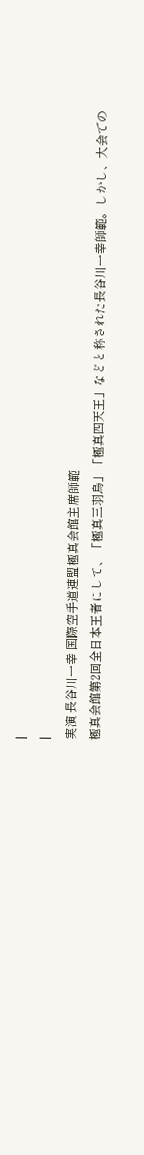|
|
実演 長谷川一幸 国際空手道連盟極真会館主席師範
極真会館第2回全日本王者にして、「極真三羽烏」「極真四天王」などと称された長谷川一幸師範。しかし、大会での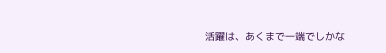活躍は、あくまで一端でしかな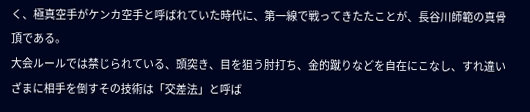く、極真空手がケンカ空手と呼ばれていた時代に、第一線で戦ってきたたことが、長谷川師範の真骨頂である。
大会ルールでは禁じられている、頭突き、目を狙う肘打ち、金的蹴りなどを自在にこなし、すれ違いざまに相手を倒すその技術は「交差法」と呼ば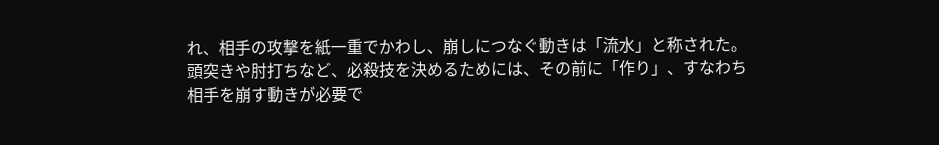れ、相手の攻撃を紙一重でかわし、崩しにつなぐ動きは「流水」と称された。
頭突きや肘打ちなど、必殺技を決めるためには、その前に「作り」、すなわち相手を崩す動きが必要で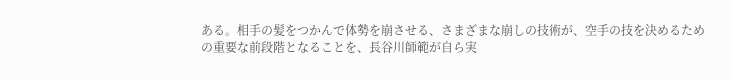ある。相手の髪をつかんで体勢を崩させる、さまざまな崩しの技術が、空手の技を決めるための重要な前段階となることを、長谷川師範が自ら実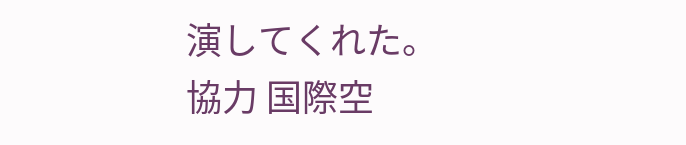演してくれた。
協力 国際空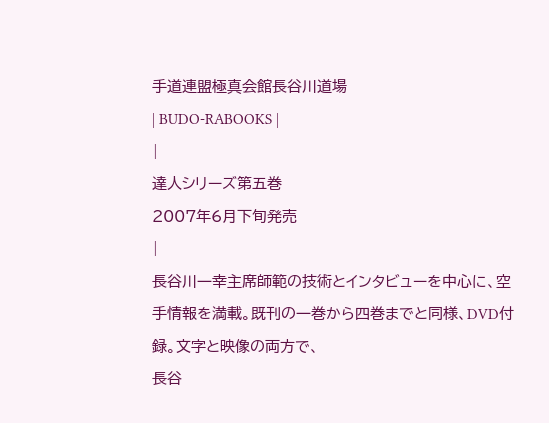手道連盟極真会館長谷川道場
| BUDO-RABOOKS |
|
達人シリーズ第五巻
2007年6月下旬発売
|
長谷川一幸主席師範の技術とインタビューを中心に、空手情報を満載。既刊の一巻から四巻までと同様、DVD付録。文字と映像の両方で、
長谷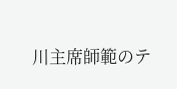川主席師範のテ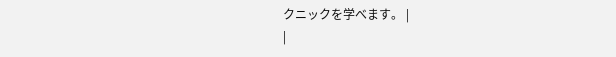クニックを学べます。 |
|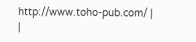http://www.toho-pub.com/ |
|